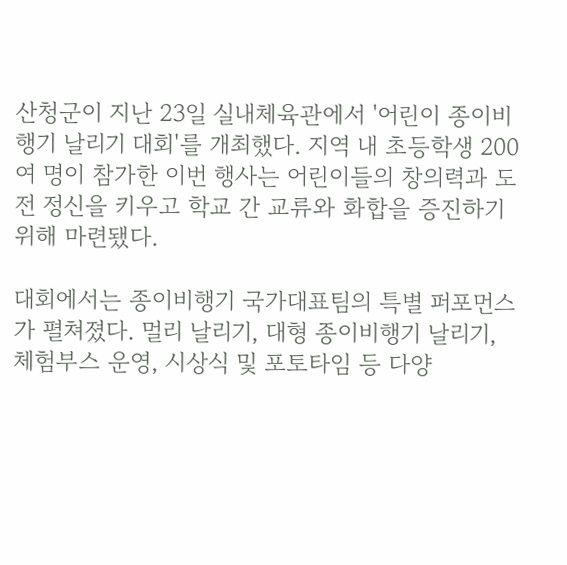산청군이 지난 23일 실내체육관에서 '어린이 종이비행기 날리기 대회'를 개최했다. 지역 내 초등학생 200여 명이 참가한 이번 행사는 어린이들의 창의력과 도전 정신을 키우고 학교 간 교류와 화합을 증진하기 위해 마련됐다.

대회에서는 종이비행기 국가대표팀의 특별 퍼포먼스가 펼쳐졌다. 멀리 날리기, 대형 종이비행기 날리기, 체험부스 운영, 시상식 및 포토타임 등 다양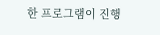한 프로그램이 진행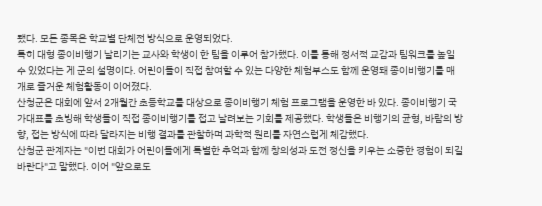됐다. 모든 종목은 학교별 단체전 방식으로 운영되었다.
특히 대형 종이비행기 날리기는 교사와 학생이 한 팀을 이루어 참가했다. 이를 통해 정서적 교감과 팀워크를 높일 수 있었다는 게 군의 설명이다. 어린이들이 직접 참여할 수 있는 다양한 체험부스도 함께 운영돼 종이비행기를 매개로 즐거운 체험활동이 이어졌다.
산청군은 대회에 앞서 2개월간 초등학교를 대상으로 종이비행기 체험 프로그램을 운영한 바 있다. 종이비행기 국가대표를 초빙해 학생들이 직접 종이비행기를 접고 날려보는 기회를 제공했다. 학생들은 비행기의 균형, 바람의 방향, 접는 방식에 따라 달라지는 비행 결과를 관찰하며 과학적 원리를 자연스럽게 체감했다.
산청군 관계자는 "이번 대회가 어린이들에게 특별한 추억과 함께 창의성과 도전 정신을 키우는 소중한 경험이 되길 바란다"고 말했다. 이어 "앞으로도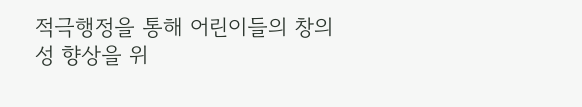적극행정을 통해 어린이들의 창의성 향상을 위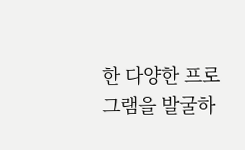한 다양한 프로그램을 발굴하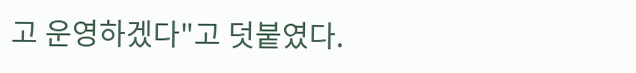고 운영하겠다"고 덧붙였다.